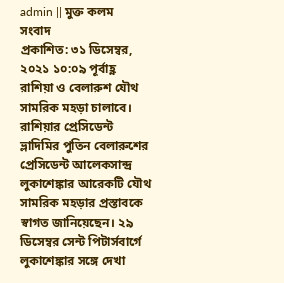admin || মুক্ত কলম সংবাদ
প্রকাশিত: ৩১ ডিসেম্বর, ২০২১ ১০:০৯ পূর্বাহ্ণ
রাশিয়া ও বেলারুশ যৌথ সামরিক মহড়া চালাবে। রাশিয়ার প্রেসিডেন্ট ভ্লাদিমির পুতিন বেলারুশের প্রেসিডেন্ট আলেকসান্দ্র লুকাশেঙ্কার আরেকটি যৌথ সামরিক মহড়ার প্রস্তাবকে স্বাগত জানিয়েছেন। ২৯ ডিসেম্বর সেন্ট পিটার্সবার্গে লুকাশেঙ্কার সঙ্গে দেখা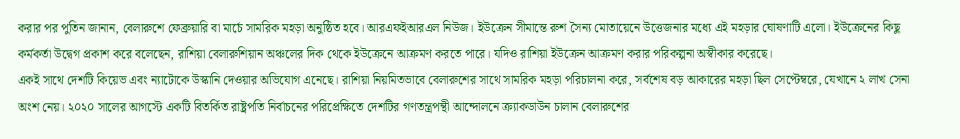করার পর পুতিন জানান, বেলারুশে ফেব্রুয়ারি বা মার্চে সামরিক মহড়া অনুষ্ঠিত হবে। আরএফইআরএল নিউজ। ইউক্রেন সীমান্তে রুশ সৈন্য মোতায়েনে উত্তেজনার মধ্যে এই মহড়ার ঘোষণাটি এলো। ইউক্রেনের কিছু কর্মকর্তা উদ্বেগ প্রকাশ করে বলেছেন, রাশিয়া বেলারুশিয়ান অঞ্চলের দিক থেকে ইউক্রেনে আক্রমণ করতে পারে। যদিও রাশিয়া ইউক্রেন আক্রমণ করার পরিকল্পনা অস্বীকার করেছে।
একই সাথে দেশটি কিয়েভ এবং ন্যাটোকে উস্কানি দেওয়ার অভিযোগ এনেছে। রাশিয়া নিয়মিতভাবে বেলারুশের সাথে সামরিক মহড়া পরিচালনা করে, সর্বশেষ বড় আকারের মহড়া ছিল সেপ্টেম্বরে, যেখানে ২ লাখ সেনা অংশ নেয়। ২০২০ সালের আগস্টে একটি বিতর্কিত রাষ্ট্রপতি নির্বাচনের পরিপ্রেক্ষিতে দেশটির গণতন্ত্রপন্থী আন্দোলনে ক্র্যাকডাউন চালান বেলারুশের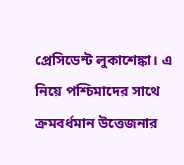প্রেসিডেন্ট লুকাশেঙ্কা। এ নিয়ে পশ্চিমাদের সাথে ক্রমবর্ধমান উত্তেজনার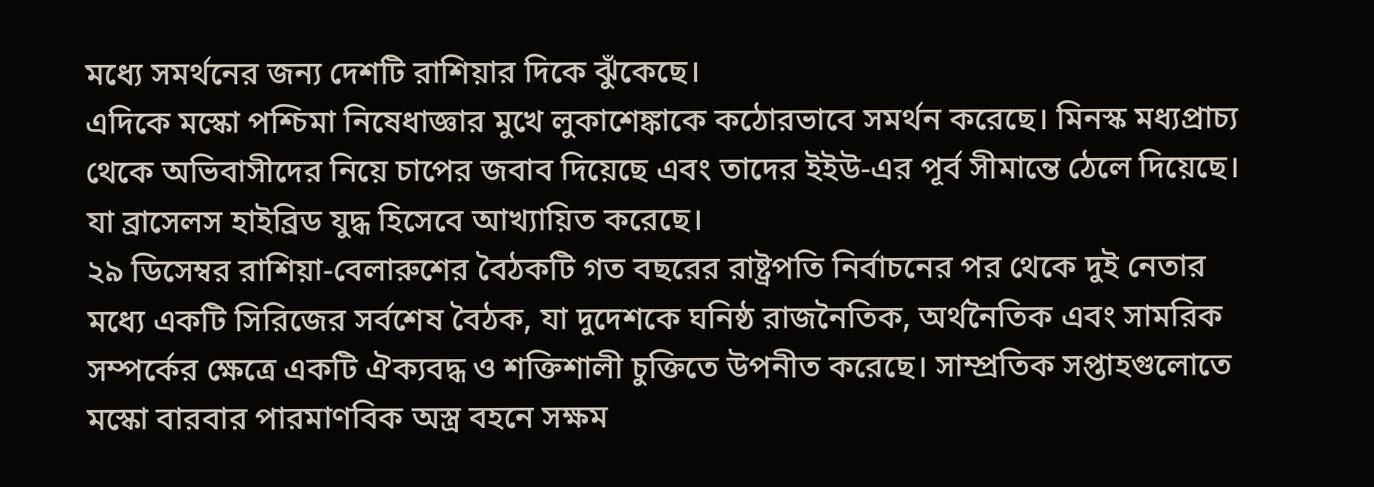মধ্যে সমর্থনের জন্য দেশটি রাশিয়ার দিকে ঝুঁকেছে।
এদিকে মস্কো পশ্চিমা নিষেধাজ্ঞার মুখে লুকাশেঙ্কাকে কঠোরভাবে সমর্থন করেছে। মিনস্ক মধ্যপ্রাচ্য থেকে অভিবাসীদের নিয়ে চাপের জবাব দিয়েছে এবং তাদের ইইউ-এর পূর্ব সীমান্তে ঠেলে দিয়েছে। যা ব্রাসেলস হাইব্রিড যুদ্ধ হিসেবে আখ্যায়িত করেছে।
২৯ ডিসেম্বর রাশিয়া-বেলারুশের বৈঠকটি গত বছরের রাষ্ট্রপতি নির্বাচনের পর থেকে দুই নেতার মধ্যে একটি সিরিজের সর্বশেষ বৈঠক, যা দুদেশকে ঘনিষ্ঠ রাজনৈতিক, অর্থনৈতিক এবং সামরিক সম্পর্কের ক্ষেত্রে একটি ঐক্যবদ্ধ ও শক্তিশালী চুক্তিতে উপনীত করেছে। সাম্প্রতিক সপ্তাহগুলোতে মস্কো বারবার পারমাণবিক অস্ত্র বহনে সক্ষম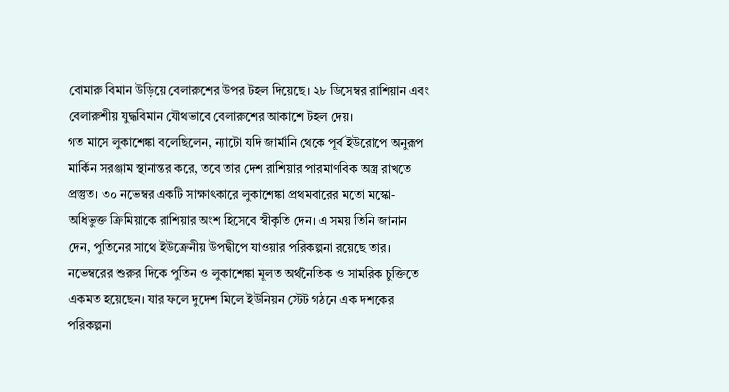বোমারু বিমান উড়িয়ে বেলারুশের উপর টহল দিয়েছে। ২৮ ডিসেম্বর রাশিয়ান এবং বেলারুশীয় যুদ্ধবিমান যৌথভাবে বেলারুশের আকাশে টহল দেয়।
গত মাসে লুকাশেঙ্কা বলেছিলেন, ন্যাটো যদি জার্মানি থেকে পূর্ব ইউরোপে অনুরূপ মার্কিন সরঞ্জাম স্থানান্তর করে, তবে তার দেশ রাশিয়ার পারমাণবিক অস্ত্র রাখতে প্রস্তুত। ৩০ নভেম্বর একটি সাক্ষাৎকারে লুকাশেঙ্কা প্রথমবারের মতো মস্কো-অধিভুক্ত ক্রিমিয়াকে রাশিয়ার অংশ হিসেবে স্বীকৃতি দেন। এ সময় তিনি জানান দেন, পুতিনের সাথে ইউক্রেনীয় উপদ্বীপে যাওয়ার পরিকল্পনা রয়েছে তার। নভেম্বরের শুরুর দিকে পুতিন ও লুকাশেঙ্কা মূলত অর্থনৈতিক ও সামরিক চুক্তিতে একমত হয়েছেন। যার ফলে দুদেশ মিলে ইউনিয়ন স্টেট গঠনে এক দশকের পরিকল্পনা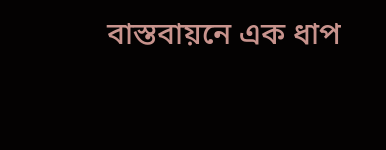বাস্তবায়নে এক ধাপ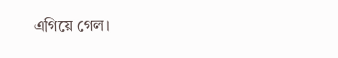এগিয়ে গেল।